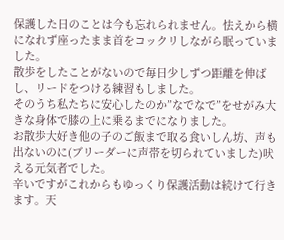保護した日のことは今も忘れられません。怯えから横になれず座ったまま首をコックリしながら眠っていました。
散歩をしたことがないので毎日少しずつ距離を伸ばし、リードをつける練習もしました。
そのうち私たちに安心したのか”なでなで”をせがみ大きな身体で膝の上に乗るまでになりました。
お散歩大好き他の子のご飯まで取る食いしん坊、声も出ないのに(ブリーダーに声帯を切られていました)吠える元気者でした。
辛いですがこれからもゆっくり保護活動は続けて行きます。天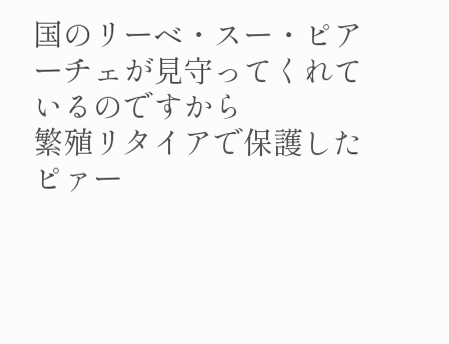国のリーベ・スー・ピアーチェが見守ってくれているのですから
繁殖リタイアで保護した ピァー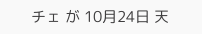チェ が 10月24日 天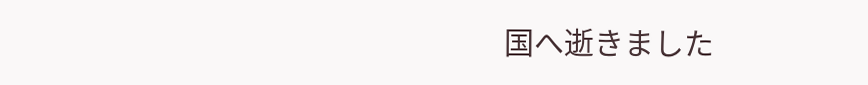国へ逝きました